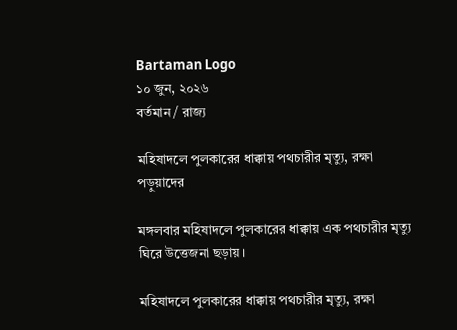Bartaman Logo
১০ জুন, ২০২৬
বর্তমান / রাজ্য

মহিষাদলে পুলকারের ধাক্কায় পথচারীর মৃত্যু, রক্ষা পড়ুয়াদের

মঙ্গলবার মহিষাদলে পুলকারের ধাক্কায় এক পথচারীর মৃত্যু ঘিরে উত্তেজনা ছড়ায়।

মহিষাদলে পুলকারের ধাক্কায় পথচারীর মৃত্যু, রক্ষা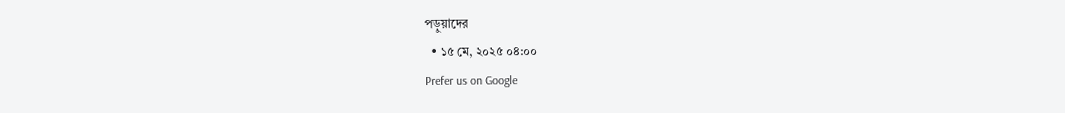পড়ুয়াদের
  • ১৫ মে, ২০২৫ ০৪:০০
Prefer us on Google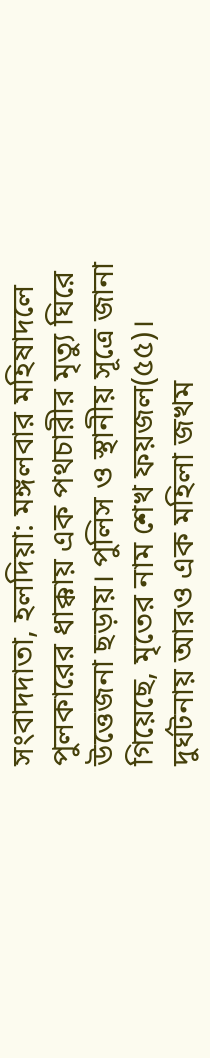সংবাদদাতা, হলদিয়া: মঙ্গলবার মহিষাদলে পুলকারের ধাক্কায় এক পথচারীর মৃত্যু ঘিরে উত্তেজনা ছড়ায়। পুলিস ও স্থানীয় সূত্রে জানা গিয়েছে, মৃতের নাম শেখ ফয়জল(৫৫)। দুর্ঘটনায় আরও এক মহিলা জখম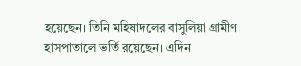হয়েছেন। তিনি মহিষাদলের বাসুলিয়া গ্রামীণ হাসপাতালে ভর্তি রয়েছেন। এদিন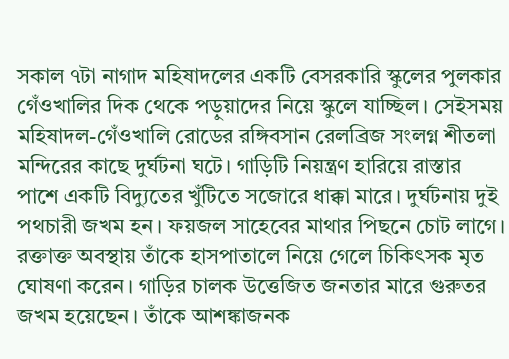সকাল ৭টা নাগাদ মহিষাদলের একটি বেসরকারি স্কুলের পুলকার গেঁওখালির দিক থেকে পড়ুয়াদের নিয়ে স্কুলে যাচ্ছিল। সেইসময় মহিষাদল-গেঁওখালি রোডের রঙ্গিবসান রেলব্রিজ সংলগ্ন শীতলা মন্দিরের কাছে দুর্ঘটনা ঘটে। গাড়িটি নিয়ন্ত্রণ হারিয়ে রাস্তার পাশে একটি বিদ্যুতের খুঁটিতে সজোরে ধাক্কা মারে। দুর্ঘটনায় দুই পথচারী জখম হন। ফয়জল সাহেবের মাথার পিছনে চোট লাগে। রক্তাক্ত অবস্থায় তাঁকে হাসপাতালে নিয়ে গেলে চিকিৎসক মৃত ঘোষণা করেন। গাড়ির চালক উত্তেজিত জনতার মারে গুরুতর জখম হয়েছেন। তাঁকে আশঙ্কাজনক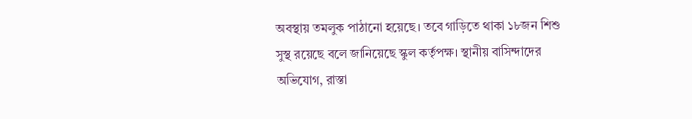অবস্থায় তমলুক পাঠানো হয়েছে। তবে গাড়িতে থাকা ১৮জন শিশু সুস্থ রয়েছে বলে জানিয়েছে স্কুল কর্তৃপক্ষ। স্থানীয় বাসিন্দাদের অভিযোগ, রাস্তা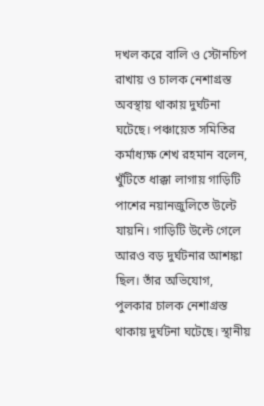দখল করে বালি ও স্টোনচিপ রাখায় ও চালক নেশাগ্রস্ত অবস্থায় থাকায় দুর্ঘটনা ঘটেছে। পঞ্চায়েত সমিতির কর্মাধ্যক্ষ শেখ রহমান বলেন, খুঁটিতে ধাক্কা লাগায় গাড়িটি পাশের নয়ানজুলিতে উল্টে যায়নি। গাড়িটি উল্টে গেলে আরও বড় দুর্ঘটনার আশঙ্কা ছিল। তাঁর অভিযোগ, পুলকার চালক নেশাগ্রস্ত থাকায় দুর্ঘটনা ঘটেছে। স্থানীয়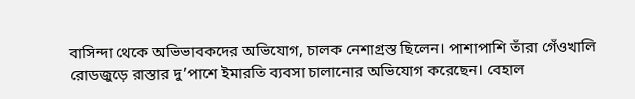বাসিন্দা থেকে অভিভাবকদের অভিযোগ, চালক নেশাগ্রস্ত ছিলেন। পাশাপাশি তাঁরা গেঁওখালি রোডজুড়ে রাস্তার দু’পাশে ইমারতি ব্যবসা চালানোর অভিযোগ করেছেন। বেহাল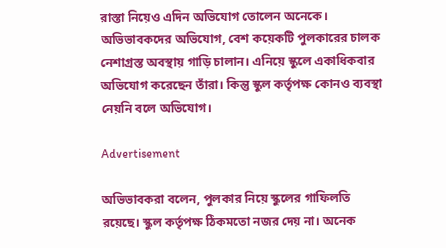রাস্তা নিয়েও এদিন অভিযোগ তোলেন অনেকে। অভিভাবকদের অভিযোগ, বেশ কয়েকটি পুলকারের চালক নেশাগ্রস্ত অবস্থায় গাড়ি চালান। এনিয়ে স্কুলে একাধিকবার অভিযোগ করেছেন তাঁরা। কিন্তু স্কুল কর্তৃপক্ষ কোনও ব্যবস্থা নেয়নি বলে অভিযোগ।

Advertisement

অভিভাবকরা বলেন, পুলকার নিয়ে স্কুলের গাফিলতি রয়েছে। স্কুল কর্তৃপক্ষ ঠিকমতো নজর দেয় না। অনেক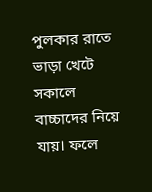পুলকার রাতে ভাড়া খেটে সকালে বাচ্চাদের নিয়ে যায়। ফলে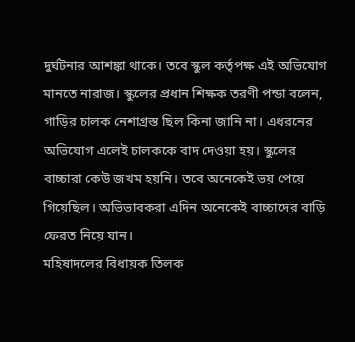দুর্ঘটনার আশঙ্কা থাকে। তবে স্কুল কর্তৃপক্ষ এই অভিযোগ মানতে নারাজ। স্কুলের প্রধান শিক্ষক তরণী পন্ডা বলেন, গাড়ির চালক নেশাগ্রস্ত ছিল কিনা জানি না। এধরনের অভিযোগ এলেই চালককে বাদ দেওয়া হয়। স্কুলের বাচ্চারা কেউ জখম হয়নি। তবে অনেকেই ভয় পেয়ে গিয়েছিল। অভিভাবকরা এদিন অনেকেই বাচ্চাদের বাড়ি ফেরত নিয়ে যান।
মহিষাদলের বিধায়ক তিলক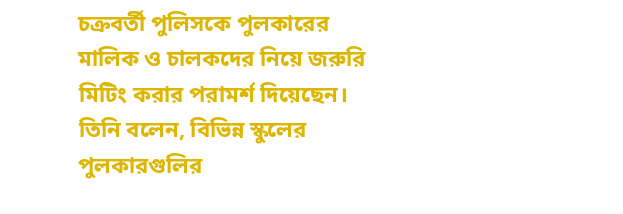চক্রবর্তী পুলিসকে পুলকারের মালিক ও চালকদের নিয়ে জরুরি মিটিং করার পরামর্শ দিয়েছেন। তিনি বলেন, বিভিন্ন স্কুলের পুলকারগুলির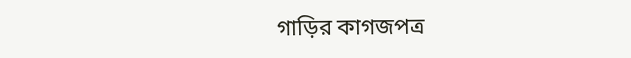গাড়ির কাগজপত্র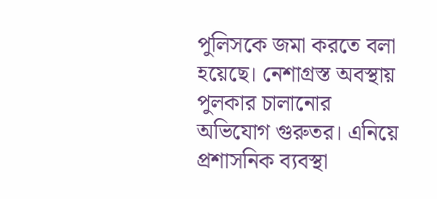পুলিসকে জমা করতে বলা হয়েছে। নেশাগ্রস্ত অবস্থায় পুলকার চালানোর অভিযোগ গুরুতর। এনিয়ে প্রশাসনিক ব্যবস্থা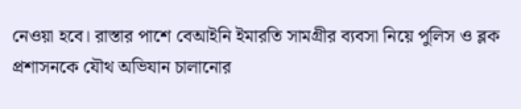নেওয়া হবে। রাস্তার পাশে বেআইনি ইমারতি সামগ্রীর ব্যবসা নিয়ে পুলিস ও ব্লক প্রশাসনকে যৌথ অভিযান চালানোর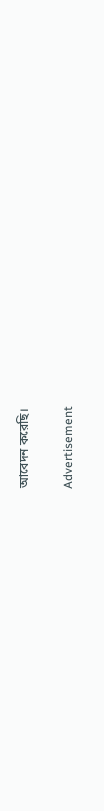আবেদন করেছি।

Advertisement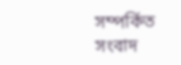সম্পর্কিত সংবাদ